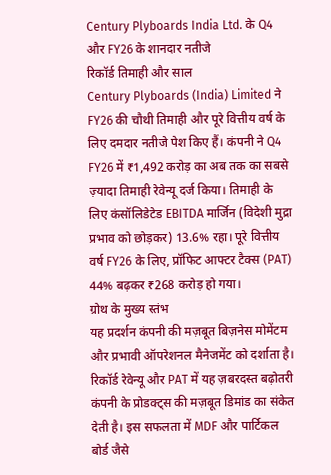Century Plyboards India Ltd. के Q4 और FY26 के शानदार नतीजे
रिकॉर्ड तिमाही और साल
Century Plyboards (India) Limited ने FY26 की चौथी तिमाही और पूरे वित्तीय वर्ष के लिए दमदार नतीजे पेश किए हैं। कंपनी ने Q4 FY26 में ₹1,492 करोड़ का अब तक का सबसे ज़्यादा तिमाही रेवेन्यू दर्ज किया। तिमाही के लिए कंसॉलिडेटेड EBITDA मार्जिन (विदेशी मुद्रा प्रभाव को छोड़कर) 13.6% रहा। पूरे वित्तीय वर्ष FY26 के लिए, प्रॉफिट आफ्टर टैक्स (PAT) 44% बढ़कर ₹268 करोड़ हो गया।
ग्रोथ के मुख्य स्तंभ
यह प्रदर्शन कंपनी की मज़बूत बिज़नेस मोमेंटम और प्रभावी ऑपरेशनल मैनेजमेंट को दर्शाता है। रिकॉर्ड रेवेन्यू और PAT में यह ज़बरदस्त बढ़ोतरी कंपनी के प्रोडक्ट्स की मज़बूत डिमांड का संकेत देती है। इस सफलता में MDF और पार्टिकल बोर्ड जैसे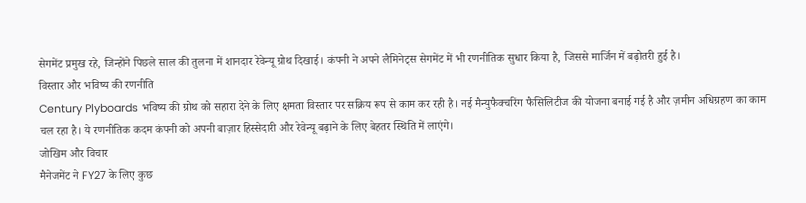सेगमेंट प्रमुख रहे, जिन्होंने पिछले साल की तुलना में शानदार रेवेन्यू ग्रोथ दिखाई। कंपनी ने अपने लैमिनेट्स सेगमेंट में भी रणनीतिक सुधार किया है, जिससे मार्जिन में बढ़ोतरी हुई है।
विस्तार और भविष्य की रणनीति
Century Plyboards भविष्य की ग्रोथ को सहारा देने के लिए क्षमता विस्तार पर सक्रिय रूप से काम कर रही है। नई मैन्युफैक्चरिंग फैसिलिटीज की योजना बनाई गई है और ज़मीन अधिग्रहण का काम चल रहा है। ये रणनीतिक कदम कंपनी को अपनी बाज़ार हिस्सेदारी और रेवेन्यू बढ़ाने के लिए बेहतर स्थिति में लाएंगे।
जोखिम और विचार
मैनेजमेंट ने FY27 के लिए कुछ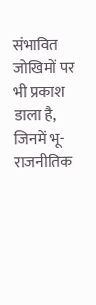संभावित जोखिमों पर भी प्रकाश डाला है, जिनमें भू-राजनीतिक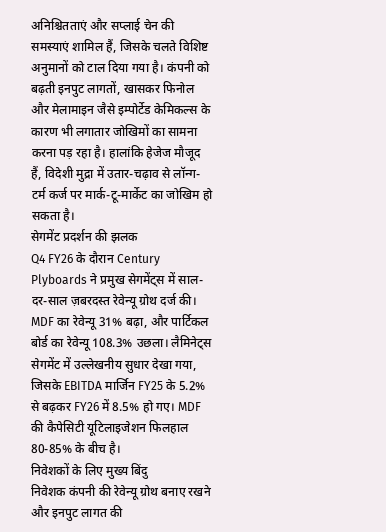अनिश्चितताएं और सप्लाई चेन की समस्याएं शामिल हैं, जिसके चलते विशिष्ट अनुमानों को टाल दिया गया है। कंपनी को बढ़ती इनपुट लागतों, खासकर फिनोल और मेलामाइन जैसे इम्पोर्टेड केमिकल्स के कारण भी लगातार जोखिमों का सामना करना पड़ रहा है। हालांकि हेजेज मौजूद हैं, विदेशी मुद्रा में उतार-चढ़ाव से लॉन्ग-टर्म कर्ज पर मार्क-टू-मार्केट का जोखिम हो सकता है।
सेगमेंट प्रदर्शन की झलक
Q4 FY26 के दौरान Century Plyboards ने प्रमुख सेगमेंट्स में साल-दर-साल ज़बरदस्त रेवेन्यू ग्रोथ दर्ज की। MDF का रेवेन्यू 31% बढ़ा, और पार्टिकल बोर्ड का रेवेन्यू 108.3% उछला। लैमिनेट्स सेगमेंट में उल्लेखनीय सुधार देखा गया, जिसके EBITDA मार्जिन FY25 के 5.2% से बढ़कर FY26 में 8.5% हो गए। MDF की कैपेसिटी यूटिलाइजेशन फिलहाल 80-85% के बीच है।
निवेशकों के लिए मुख्य बिंदु
निवेशक कंपनी की रेवेन्यू ग्रोथ बनाए रखने और इनपुट लागत की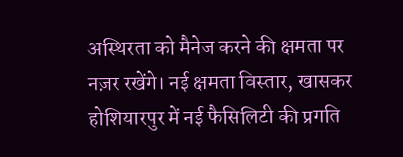अस्थिरता को मैनेज करने की क्षमता पर नज़र रखेंगे। नई क्षमता विस्तार, खासकर होशियारपुर में नई फैसिलिटी की प्रगति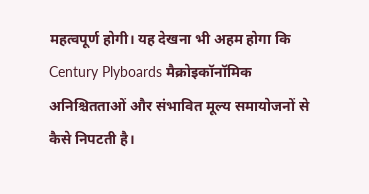महत्वपूर्ण होगी। यह देखना भी अहम होगा कि Century Plyboards मैक्रोइकॉनॉमिक अनिश्चितताओं और संभावित मूल्य समायोजनों से कैसे निपटती है।